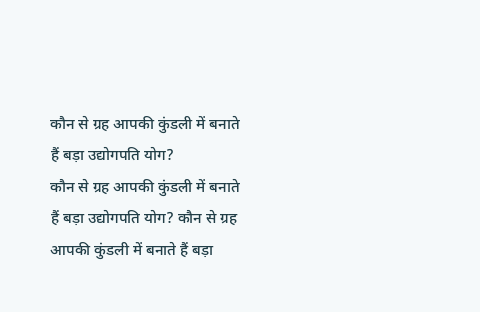कौन से ग्रह आपकी कुंडली में बनाते हैं बड़ा उद्योगपति योग?
कौन से ग्रह आपकी कुंडली में बनाते हैं बड़ा उद्योगपति योग? कौन से ग्रह आपकी कुंडली में बनाते हैं बड़ा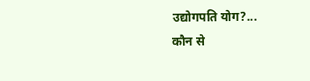उद्योगपति योग?...
कौन से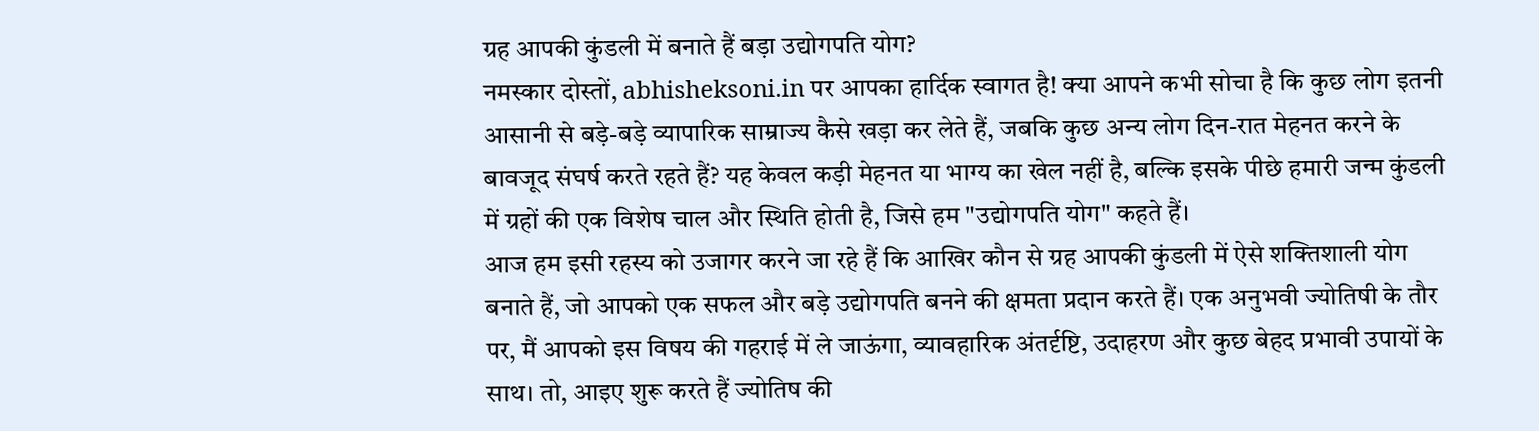ग्रह आपकी कुंडली में बनाते हैं बड़ा उद्योगपति योग?
नमस्कार दोस्तों, abhisheksoni.in पर आपका हार्दिक स्वागत है! क्या आपने कभी सोचा है कि कुछ लोग इतनी आसानी से बड़े-बड़े व्यापारिक साम्राज्य कैसे खड़ा कर लेते हैं, जबकि कुछ अन्य लोग दिन-रात मेहनत करने के बावजूद संघर्ष करते रहते हैं? यह केवल कड़ी मेहनत या भाग्य का खेल नहीं है, बल्कि इसके पीछे हमारी जन्म कुंडली में ग्रहों की एक विशेष चाल और स्थिति होती है, जिसे हम "उद्योगपति योग" कहते हैं।
आज हम इसी रहस्य को उजागर करने जा रहे हैं कि आखिर कौन से ग्रह आपकी कुंडली में ऐसे शक्तिशाली योग बनाते हैं, जो आपको एक सफल और बड़े उद्योगपति बनने की क्षमता प्रदान करते हैं। एक अनुभवी ज्योतिषी के तौर पर, मैं आपको इस विषय की गहराई में ले जाऊंगा, व्यावहारिक अंतर्दृष्टि, उदाहरण और कुछ बेहद प्रभावी उपायों के साथ। तो, आइए शुरू करते हैं ज्योतिष की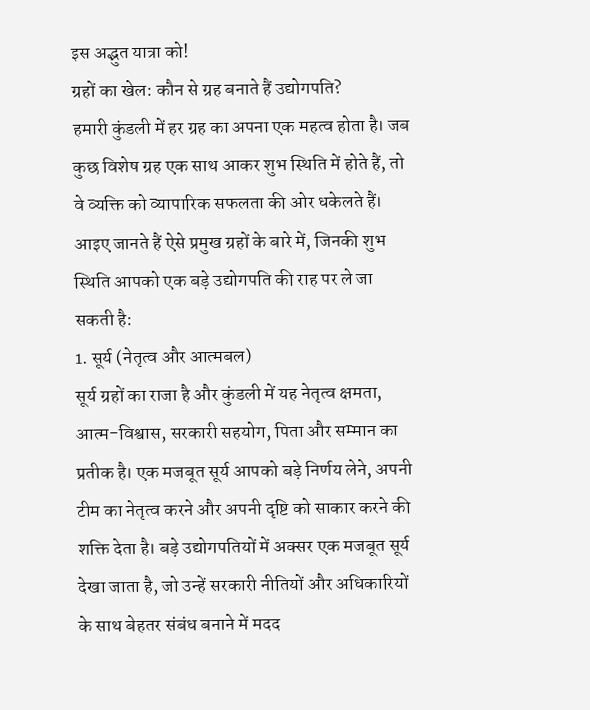इस अद्भुत यात्रा को!
ग्रहों का खेल: कौन से ग्रह बनाते हैं उद्योगपति?
हमारी कुंडली में हर ग्रह का अपना एक महत्व होता है। जब कुछ विशेष ग्रह एक साथ आकर शुभ स्थिति में होते हैं, तो वे व्यक्ति को व्यापारिक सफलता की ओर धकेलते हैं। आइए जानते हैं ऐसे प्रमुख ग्रहों के बारे में, जिनकी शुभ स्थिति आपको एक बड़े उद्योगपति की राह पर ले जा सकती है:
1. सूर्य (नेतृत्व और आत्मबल)
सूर्य ग्रहों का राजा है और कुंडली में यह नेतृत्व क्षमता, आत्म-विश्वास, सरकारी सहयोग, पिता और सम्मान का प्रतीक है। एक मजबूत सूर्य आपको बड़े निर्णय लेने, अपनी टीम का नेतृत्व करने और अपनी दृष्टि को साकार करने की शक्ति देता है। बड़े उद्योगपतियों में अक्सर एक मजबूत सूर्य देखा जाता है, जो उन्हें सरकारी नीतियों और अधिकारियों के साथ बेहतर संबंध बनाने में मदद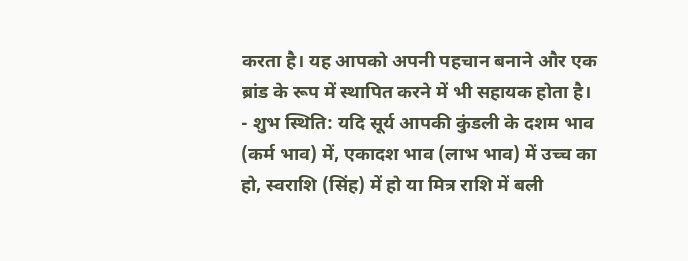करता है। यह आपको अपनी पहचान बनाने और एक ब्रांड के रूप में स्थापित करने में भी सहायक होता है।
- शुभ स्थिति: यदि सूर्य आपकी कुंडली के दशम भाव (कर्म भाव) में, एकादश भाव (लाभ भाव) में उच्च का हो, स्वराशि (सिंह) में हो या मित्र राशि में बली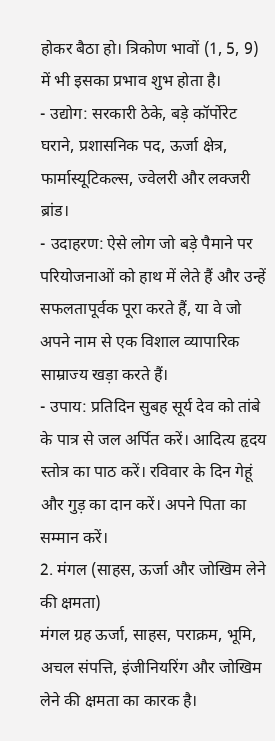होकर बैठा हो। त्रिकोण भावों (1, 5, 9) में भी इसका प्रभाव शुभ होता है।
- उद्योग: सरकारी ठेके, बड़े कॉर्पोरेट घराने, प्रशासनिक पद, ऊर्जा क्षेत्र, फार्मास्यूटिकल्स, ज्वेलरी और लक्जरी ब्रांड।
- उदाहरण: ऐसे लोग जो बड़े पैमाने पर परियोजनाओं को हाथ में लेते हैं और उन्हें सफलतापूर्वक पूरा करते हैं, या वे जो अपने नाम से एक विशाल व्यापारिक साम्राज्य खड़ा करते हैं।
- उपाय: प्रतिदिन सुबह सूर्य देव को तांबे के पात्र से जल अर्पित करें। आदित्य हृदय स्तोत्र का पाठ करें। रविवार के दिन गेहूं और गुड़ का दान करें। अपने पिता का सम्मान करें।
2. मंगल (साहस, ऊर्जा और जोखिम लेने की क्षमता)
मंगल ग्रह ऊर्जा, साहस, पराक्रम, भूमि, अचल संपत्ति, इंजीनियरिंग और जोखिम लेने की क्षमता का कारक है।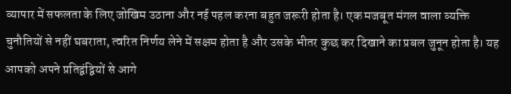व्यापार में सफलता के लिए जोखिम उठाना और नई पहल करना बहुत जरूरी होता है। एक मजबूत मंगल वाला व्यक्ति चुनौतियों से नहीं घबराता, त्वरित निर्णय लेने में सक्षम होता है और उसके भीतर कुछ कर दिखाने का प्रबल जुनून होता है। यह आपको अपने प्रतिद्वंद्वियों से आगे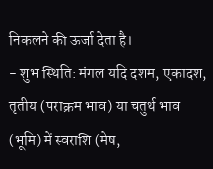निकलने की ऊर्जा देता है।
- शुभ स्थिति: मंगल यदि दशम, एकादश, तृतीय (पराक्रम भाव) या चतुर्थ भाव (भूमि) में स्वराशि (मेष,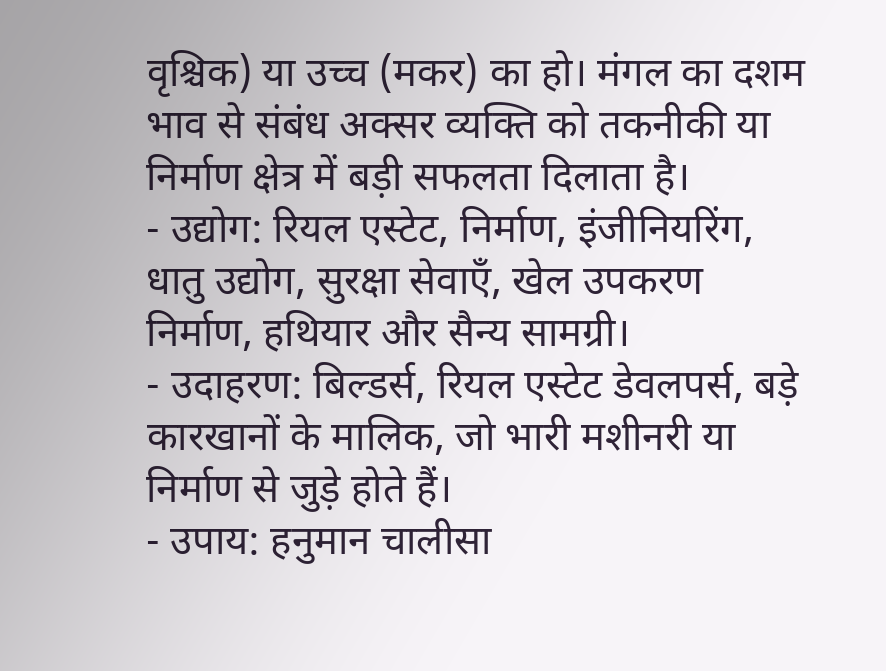वृश्चिक) या उच्च (मकर) का हो। मंगल का दशम भाव से संबंध अक्सर व्यक्ति को तकनीकी या निर्माण क्षेत्र में बड़ी सफलता दिलाता है।
- उद्योग: रियल एस्टेट, निर्माण, इंजीनियरिंग, धातु उद्योग, सुरक्षा सेवाएँ, खेल उपकरण निर्माण, हथियार और सैन्य सामग्री।
- उदाहरण: बिल्डर्स, रियल एस्टेट डेवलपर्स, बड़े कारखानों के मालिक, जो भारी मशीनरी या निर्माण से जुड़े होते हैं।
- उपाय: हनुमान चालीसा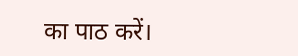का पाठ करें।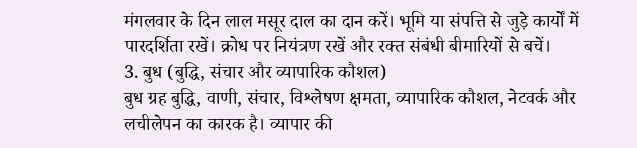मंगलवार के दिन लाल मसूर दाल का दान करें। भूमि या संपत्ति से जुड़े कार्यों में पारदर्शिता रखें। क्रोध पर नियंत्रण रखें और रक्त संबंधी बीमारियों से बचें।
3. बुध (बुद्धि, संचार और व्यापारिक कौशल)
बुध ग्रह बुद्धि, वाणी, संचार, विश्लेषण क्षमता, व्यापारिक कौशल, नेटवर्क और लचीलेपन का कारक है। व्यापार की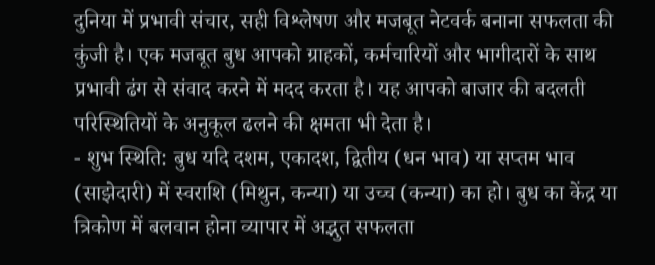दुनिया में प्रभावी संचार, सही विश्लेषण और मजबूत नेटवर्क बनाना सफलता की कुंजी है। एक मजबूत बुध आपको ग्राहकों, कर्मचारियों और भागीदारों के साथ प्रभावी ढंग से संवाद करने में मदद करता है। यह आपको बाजार की बदलती परिस्थितियों के अनुकूल ढलने की क्षमता भी देता है।
- शुभ स्थिति: बुध यदि दशम, एकादश, द्वितीय (धन भाव) या सप्तम भाव (साझेदारी) में स्वराशि (मिथुन, कन्या) या उच्च (कन्या) का हो। बुध का केंद्र या त्रिकोण में बलवान होना व्यापार में अद्भुत सफलता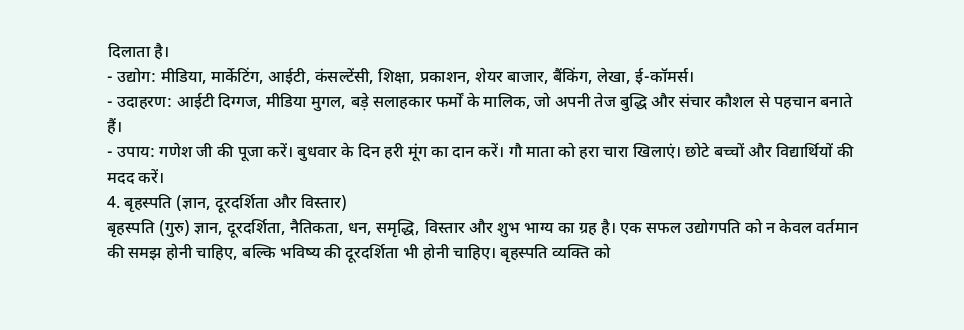दिलाता है।
- उद्योग: मीडिया, मार्केटिंग, आईटी, कंसल्टेंसी, शिक्षा, प्रकाशन, शेयर बाजार, बैंकिंग, लेखा, ई-कॉमर्स।
- उदाहरण: आईटी दिग्गज, मीडिया मुगल, बड़े सलाहकार फर्मों के मालिक, जो अपनी तेज बुद्धि और संचार कौशल से पहचान बनाते हैं।
- उपाय: गणेश जी की पूजा करें। बुधवार के दिन हरी मूंग का दान करें। गौ माता को हरा चारा खिलाएं। छोटे बच्चों और विद्यार्थियों की मदद करें।
4. बृहस्पति (ज्ञान, दूरदर्शिता और विस्तार)
बृहस्पति (गुरु) ज्ञान, दूरदर्शिता, नैतिकता, धन, समृद्धि, विस्तार और शुभ भाग्य का ग्रह है। एक सफल उद्योगपति को न केवल वर्तमान की समझ होनी चाहिए, बल्कि भविष्य की दूरदर्शिता भी होनी चाहिए। बृहस्पति व्यक्ति को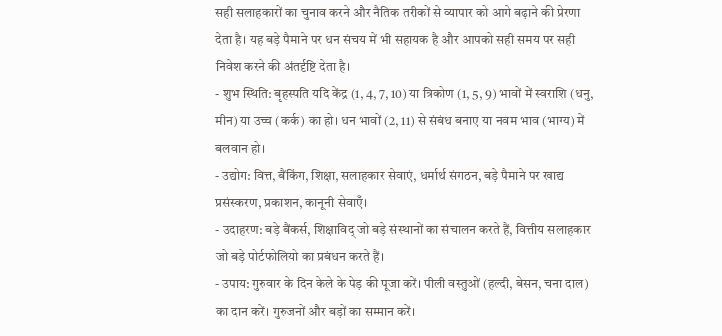सही सलाहकारों का चुनाव करने और नैतिक तरीकों से व्यापार को आगे बढ़ाने की प्रेरणा देता है। यह बड़े पैमाने पर धन संचय में भी सहायक है और आपको सही समय पर सही निवेश करने की अंतर्दृष्टि देता है।
- शुभ स्थिति: बृहस्पति यदि केंद्र (1, 4, 7, 10) या त्रिकोण (1, 5, 9) भावों में स्वराशि (धनु, मीन) या उच्च (कर्क) का हो। धन भावों (2, 11) से संबंध बनाए या नवम भाव (भाग्य) में बलवान हो।
- उद्योग: वित्त, बैंकिंग, शिक्षा, सलाहकार सेवाएं, धर्मार्थ संगठन, बड़े पैमाने पर खाद्य प्रसंस्करण, प्रकाशन, कानूनी सेवाएँ।
- उदाहरण: बड़े बैंकर्स, शिक्षाविद् जो बड़े संस्थानों का संचालन करते हैं, वित्तीय सलाहकार जो बड़े पोर्टफोलियो का प्रबंधन करते हैं।
- उपाय: गुरुवार के दिन केले के पेड़ की पूजा करें। पीली वस्तुओं (हल्दी, बेसन, चना दाल) का दान करें। गुरुजनों और बड़ों का सम्मान करें।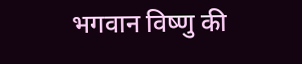भगवान विष्णु की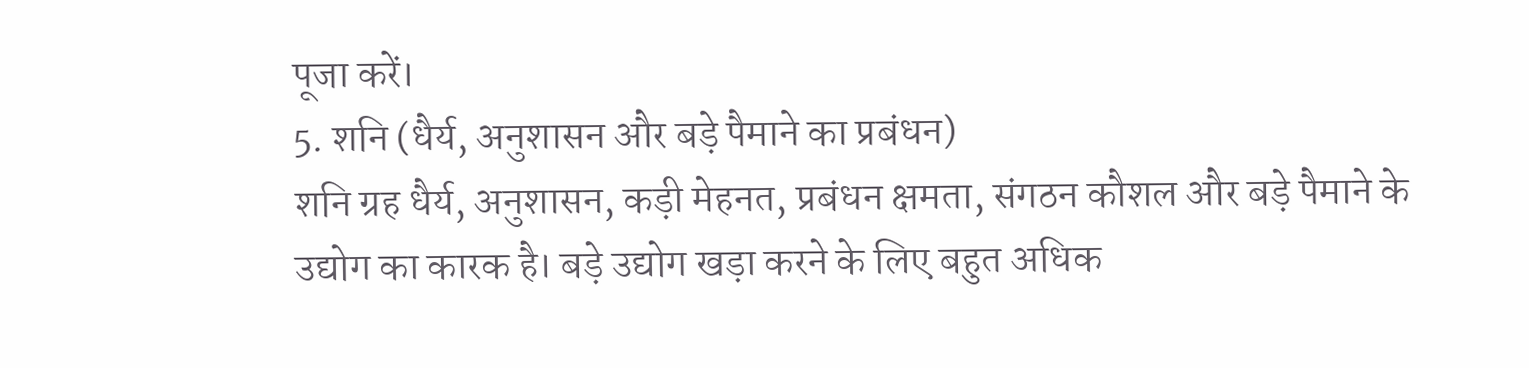पूजा करें।
5. शनि (धैर्य, अनुशासन और बड़े पैमाने का प्रबंधन)
शनि ग्रह धैर्य, अनुशासन, कड़ी मेहनत, प्रबंधन क्षमता, संगठन कौशल और बड़े पैमाने के उद्योग का कारक है। बड़े उद्योग खड़ा करने के लिए बहुत अधिक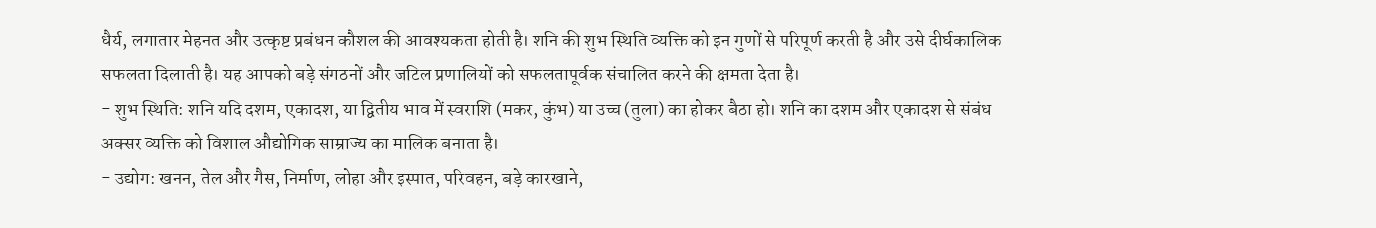धैर्य, लगातार मेहनत और उत्कृष्ट प्रबंधन कौशल की आवश्यकता होती है। शनि की शुभ स्थिति व्यक्ति को इन गुणों से परिपूर्ण करती है और उसे दीर्घकालिक सफलता दिलाती है। यह आपको बड़े संगठनों और जटिल प्रणालियों को सफलतापूर्वक संचालित करने की क्षमता देता है।
- शुभ स्थिति: शनि यदि दशम, एकादश, या द्वितीय भाव में स्वराशि (मकर, कुंभ) या उच्च (तुला) का होकर बैठा हो। शनि का दशम और एकादश से संबंध अक्सर व्यक्ति को विशाल औद्योगिक साम्राज्य का मालिक बनाता है।
- उद्योग: खनन, तेल और गैस, निर्माण, लोहा और इस्पात, परिवहन, बड़े कारखाने,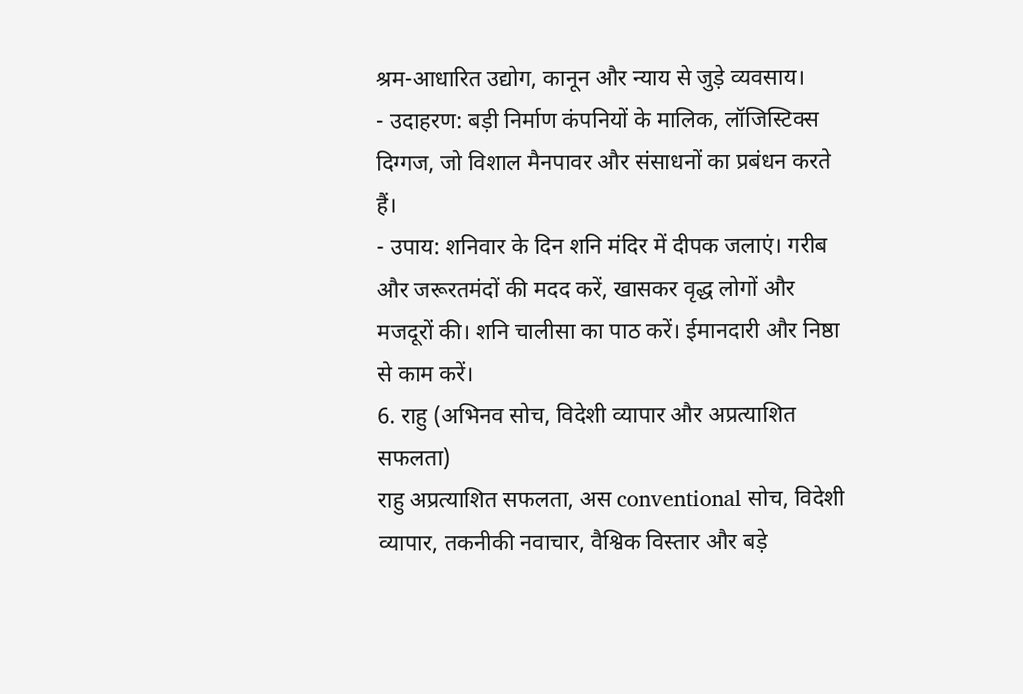श्रम-आधारित उद्योग, कानून और न्याय से जुड़े व्यवसाय।
- उदाहरण: बड़ी निर्माण कंपनियों के मालिक, लॉजिस्टिक्स दिग्गज, जो विशाल मैनपावर और संसाधनों का प्रबंधन करते हैं।
- उपाय: शनिवार के दिन शनि मंदिर में दीपक जलाएं। गरीब और जरूरतमंदों की मदद करें, खासकर वृद्ध लोगों और मजदूरों की। शनि चालीसा का पाठ करें। ईमानदारी और निष्ठा से काम करें।
6. राहु (अभिनव सोच, विदेशी व्यापार और अप्रत्याशित सफलता)
राहु अप्रत्याशित सफलता, अस conventional सोच, विदेशी व्यापार, तकनीकी नवाचार, वैश्विक विस्तार और बड़े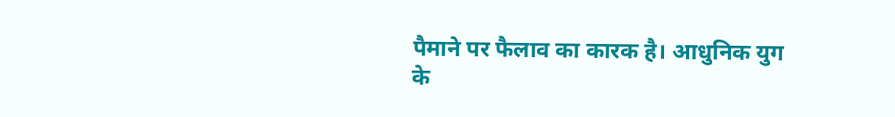पैमाने पर फैलाव का कारक है। आधुनिक युग के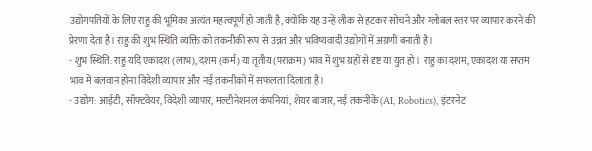उद्योगपतियों के लिए राहु की भूमिका अत्यंत महत्वपूर्ण हो जाती है, क्योंकि यह उन्हें लीक से हटकर सोचने और ग्लोबल स्तर पर व्यापार करने की प्रेरणा देता है। राहु की शुभ स्थिति व्यक्ति को तकनीकी रूप से उन्नत और भविष्यवादी उद्योगों में अग्रणी बनाती है।
- शुभ स्थिति: राहु यदि एकादश (लाभ), दशम (कर्म) या तृतीय (पराक्रम) भाव में शुभ ग्रहों से दृष्ट या युत हो। राहु का दशम, एकादश या सप्तम भाव में बलवान होना विदेशी व्यापार और नई तकनीकों में सफलता दिलाता है।
- उद्योग: आईटी, सॉफ्टवेयर, विदेशी व्यापार, मल्टीनेशनल कंपनियां, शेयर बाजार, नई तकनीकें (AI, Robotics), इंटरनेट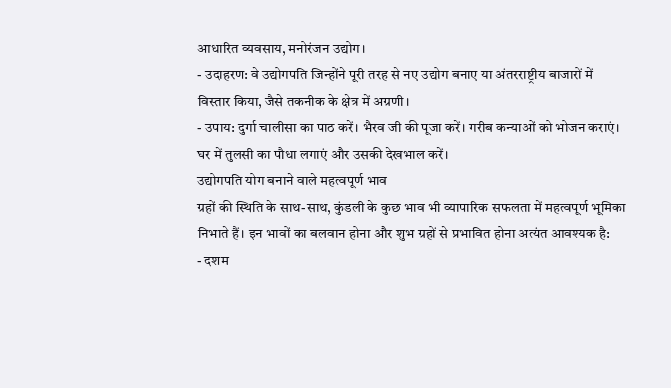आधारित व्यवसाय, मनोरंजन उद्योग।
- उदाहरण: वे उद्योगपति जिन्होंने पूरी तरह से नए उद्योग बनाए या अंतरराष्ट्रीय बाजारों में विस्तार किया, जैसे तकनीक के क्षेत्र में अग्रणी।
- उपाय: दुर्गा चालीसा का पाठ करें। भैरव जी की पूजा करें। गरीब कन्याओं को भोजन कराएं। घर में तुलसी का पौधा लगाएं और उसकी देखभाल करें।
उद्योगपति योग बनाने वाले महत्वपूर्ण भाव
ग्रहों की स्थिति के साथ-साथ, कुंडली के कुछ भाव भी व्यापारिक सफलता में महत्वपूर्ण भूमिका निभाते हैं। इन भावों का बलवान होना और शुभ ग्रहों से प्रभावित होना अत्यंत आवश्यक है:
- दशम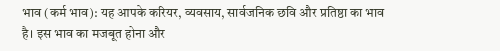भाव (कर्म भाव): यह आपके करियर, व्यवसाय, सार्वजनिक छवि और प्रतिष्ठा का भाव है। इस भाव का मजबूत होना और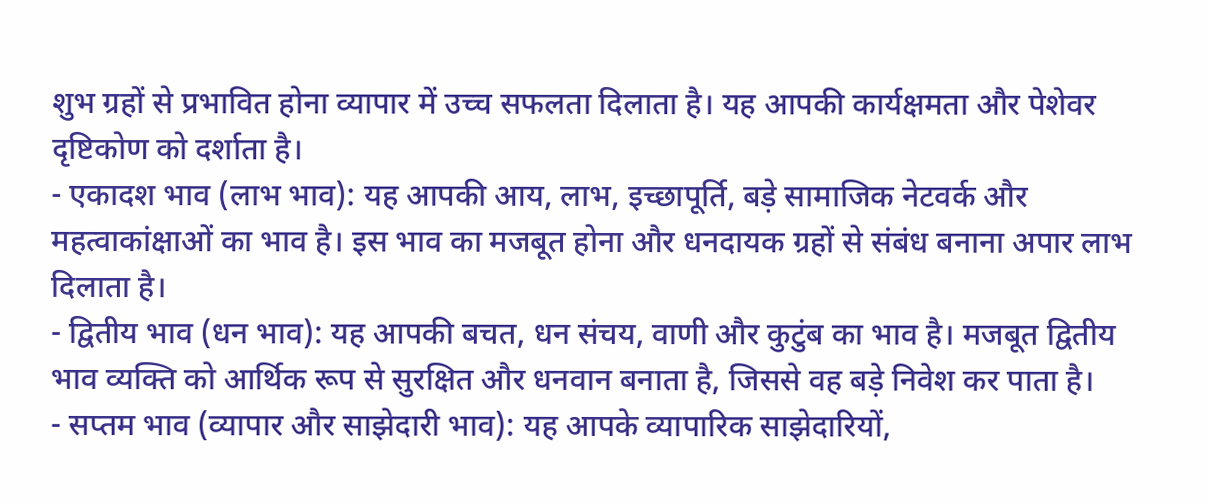शुभ ग्रहों से प्रभावित होना व्यापार में उच्च सफलता दिलाता है। यह आपकी कार्यक्षमता और पेशेवर दृष्टिकोण को दर्शाता है।
- एकादश भाव (लाभ भाव): यह आपकी आय, लाभ, इच्छापूर्ति, बड़े सामाजिक नेटवर्क और महत्वाकांक्षाओं का भाव है। इस भाव का मजबूत होना और धनदायक ग्रहों से संबंध बनाना अपार लाभ दिलाता है।
- द्वितीय भाव (धन भाव): यह आपकी बचत, धन संचय, वाणी और कुटुंब का भाव है। मजबूत द्वितीय भाव व्यक्ति को आर्थिक रूप से सुरक्षित और धनवान बनाता है, जिससे वह बड़े निवेश कर पाता है।
- सप्तम भाव (व्यापार और साझेदारी भाव): यह आपके व्यापारिक साझेदारियों,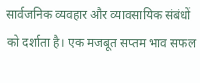सार्वजनिक व्यवहार और व्यावसायिक संबंधों को दर्शाता है। एक मजबूत सप्तम भाव सफल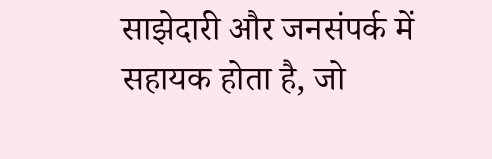साझेदारी और जनसंपर्क में सहायक होता है, जो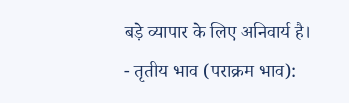बड़े व्यापार के लिए अनिवार्य है।
- तृतीय भाव (पराक्रम भाव):